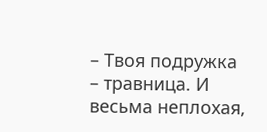– Твоя подружка – травница. И весьма неплохая,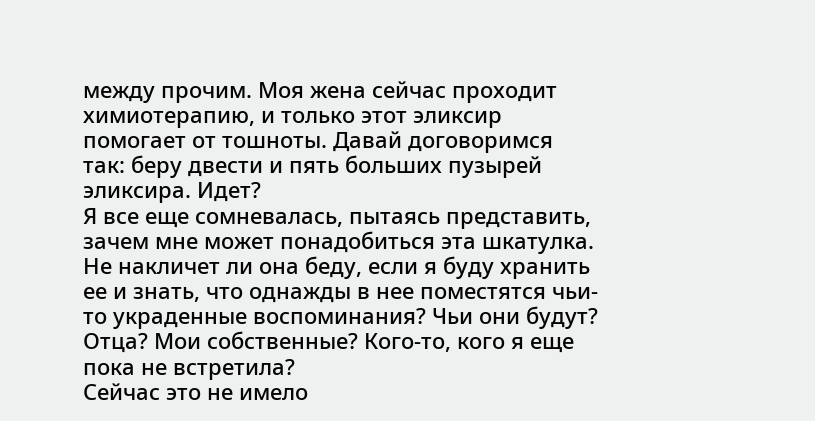между прочим. Моя жена сейчас проходит химиотерапию, и только этот эликсир помогает от тошноты. Давай договоримся так: беру двести и пять больших пузырей эликсира. Идет?
Я все еще сомневалась, пытаясь представить, зачем мне может понадобиться эта шкатулка. Не накличет ли она беду, если я буду хранить ее и знать, что однажды в нее поместятся чьи-то украденные воспоминания? Чьи они будут? Отца? Мои собственные? Кого-то, кого я еще пока не встретила?
Сейчас это не имело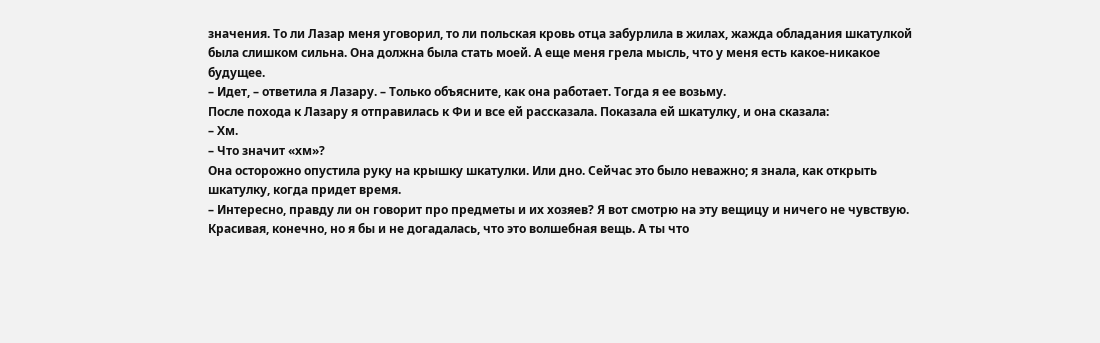значения. То ли Лазар меня уговорил, то ли польская кровь отца забурлила в жилах, жажда обладания шкатулкой была слишком сильна. Она должна была стать моей. А еще меня грела мысль, что у меня есть какое-никакое будущее.
– Идет, – ответила я Лазару. – Только объясните, как она работает. Тогда я ее возьму.
После похода к Лазару я отправилась к Фи и все ей рассказала. Показала ей шкатулку, и она сказала:
– Хм.
– Что значит «хм»?
Она осторожно опустила руку на крышку шкатулки. Или дно. Сейчас это было неважно; я знала, как открыть шкатулку, когда придет время.
– Интересно, правду ли он говорит про предметы и их хозяев? Я вот смотрю на эту вещицу и ничего не чувствую. Красивая, конечно, но я бы и не догадалась, что это волшебная вещь. А ты что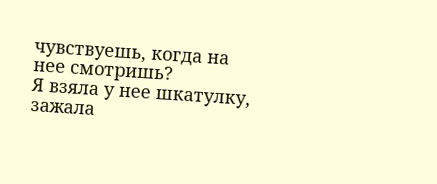чувствуешь, когда на нее смотришь?
Я взяла у нее шкатулку, зажала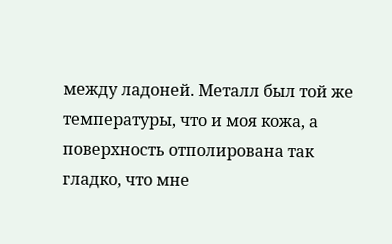между ладоней. Металл был той же температуры, что и моя кожа, а поверхность отполирована так гладко, что мне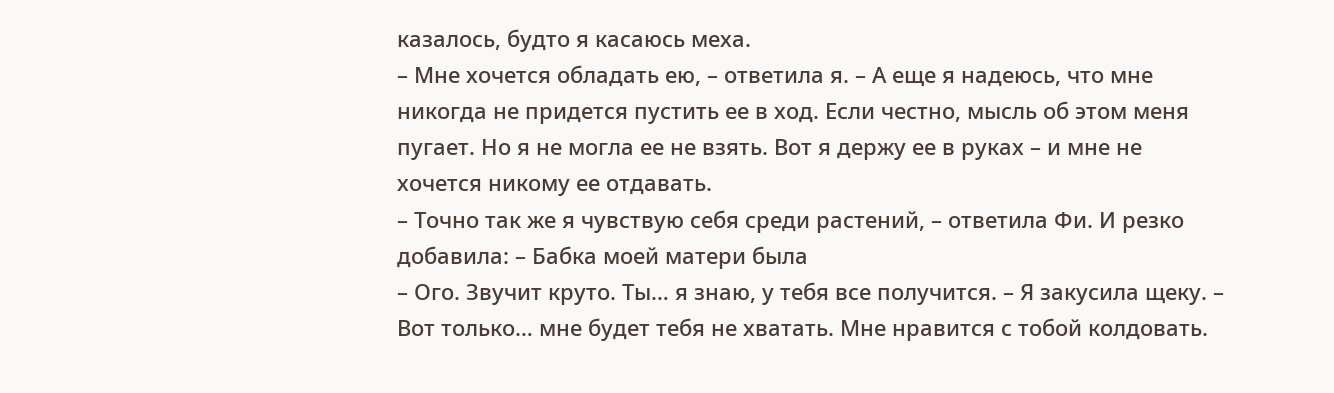казалось, будто я касаюсь меха.
– Мне хочется обладать ею, – ответила я. – А еще я надеюсь, что мне никогда не придется пустить ее в ход. Если честно, мысль об этом меня пугает. Но я не могла ее не взять. Вот я держу ее в руках – и мне не хочется никому ее отдавать.
– Точно так же я чувствую себя среди растений, – ответила Фи. И резко добавила: – Бабка моей матери была
– Ого. Звучит круто. Ты… я знаю, у тебя все получится. – Я закусила щеку. – Вот только… мне будет тебя не хватать. Мне нравится с тобой колдовать.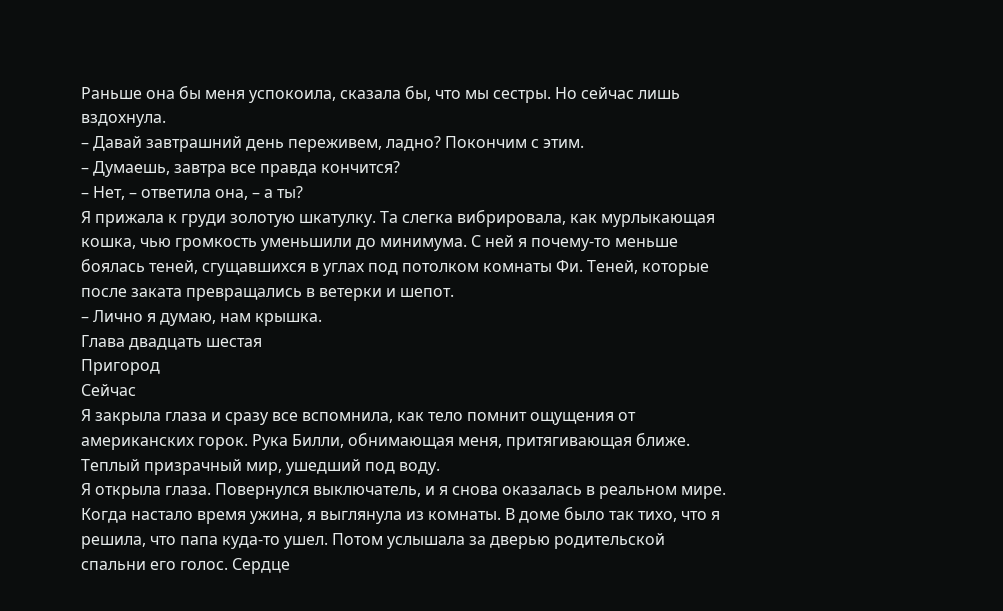Раньше она бы меня успокоила, сказала бы, что мы сестры. Но сейчас лишь вздохнула.
– Давай завтрашний день переживем, ладно? Покончим с этим.
– Думаешь, завтра все правда кончится?
– Нет, – ответила она, – а ты?
Я прижала к груди золотую шкатулку. Та слегка вибрировала, как мурлыкающая кошка, чью громкость уменьшили до минимума. С ней я почему-то меньше боялась теней, сгущавшихся в углах под потолком комнаты Фи. Теней, которые после заката превращались в ветерки и шепот.
– Лично я думаю, нам крышка.
Глава двадцать шестая
Пригород
Сейчас
Я закрыла глаза и сразу все вспомнила, как тело помнит ощущения от американских горок. Рука Билли, обнимающая меня, притягивающая ближе. Теплый призрачный мир, ушедший под воду.
Я открыла глаза. Повернулся выключатель, и я снова оказалась в реальном мире.
Когда настало время ужина, я выглянула из комнаты. В доме было так тихо, что я решила, что папа куда-то ушел. Потом услышала за дверью родительской спальни его голос. Сердце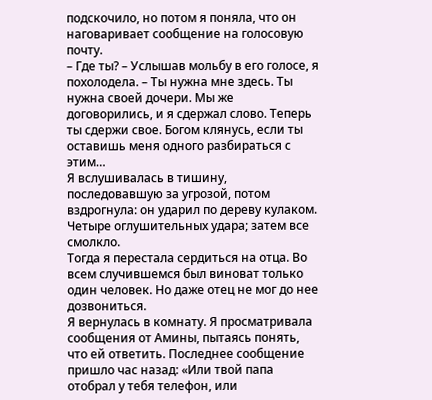подскочило, но потом я поняла, что он наговаривает сообщение на голосовую почту.
– Где ты? – Услышав мольбу в его голосе, я похолодела. – Ты нужна мне здесь. Ты нужна своей дочери. Мы же договорились, и я сдержал слово. Теперь ты сдержи свое. Богом клянусь, если ты оставишь меня одного разбираться с этим…
Я вслушивалась в тишину, последовавшую за угрозой, потом вздрогнула: он ударил по дереву кулаком. Четыре оглушительных удара; затем все смолкло.
Тогда я перестала сердиться на отца. Во всем случившемся был виноват только один человек. Но даже отец не мог до нее дозвониться.
Я вернулась в комнату. Я просматривала сообщения от Амины, пытаясь понять, что ей ответить. Последнее сообщение пришло час назад: «Или твой папа отобрал у тебя телефон, или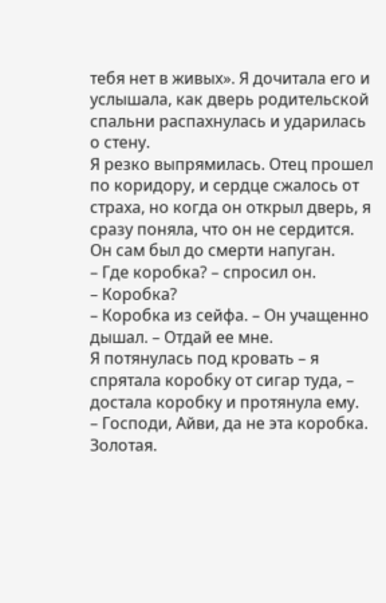тебя нет в живых». Я дочитала его и услышала, как дверь родительской спальни распахнулась и ударилась о стену.
Я резко выпрямилась. Отец прошел по коридору, и сердце сжалось от страха, но когда он открыл дверь, я сразу поняла, что он не сердится. Он сам был до смерти напуган.
– Где коробка? – спросил он.
– Коробка?
– Коробка из сейфа. – Он учащенно дышал. – Отдай ее мне.
Я потянулась под кровать – я спрятала коробку от сигар туда, – достала коробку и протянула ему.
– Господи, Айви, да не эта коробка. Золотая.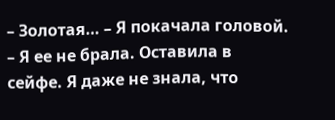– Золотая… – Я покачала головой. – Я ее не брала. Оставила в сейфе. Я даже не знала, что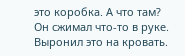это коробка. А что там?
Он сжимал что-то в руке. Выронил это на кровать.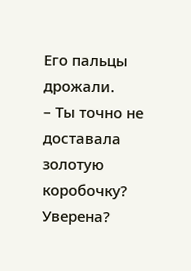Его пальцы дрожали.
– Ты точно не доставала золотую коробочку? Уверена?